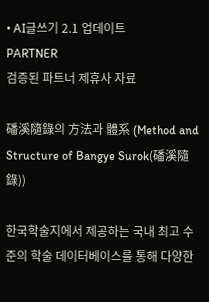• AI글쓰기 2.1 업데이트
PARTNER
검증된 파트너 제휴사 자료

磻溪隨錄의 方法과 體系 (Method and Structure of Bangye Surok(磻溪隨錄))

한국학술지에서 제공하는 국내 최고 수준의 학술 데이터베이스를 통해 다양한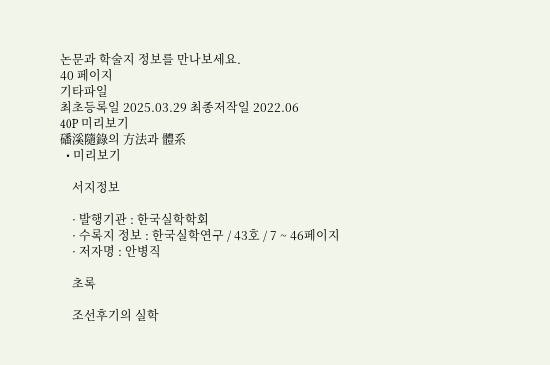논문과 학술지 정보를 만나보세요.
40 페이지
기타파일
최초등록일 2025.03.29 최종저작일 2022.06
40P 미리보기
磻溪隨錄의 方法과 體系
  • 미리보기

    서지정보

    · 발행기관 : 한국실학학회
    · 수록지 정보 : 한국실학연구 / 43호 / 7 ~ 46페이지
    · 저자명 : 안병직

    초록

    조선후기의 실학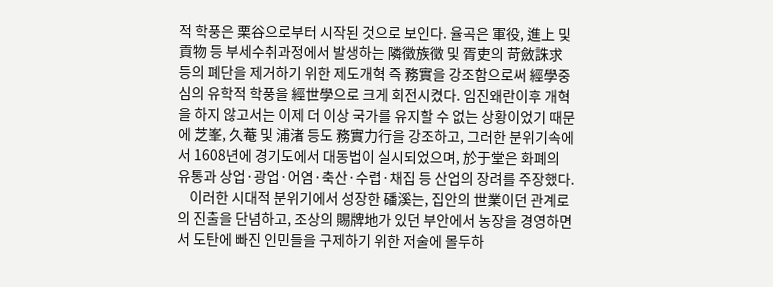적 학풍은 栗谷으로부터 시작된 것으로 보인다. 율곡은 軍役, 進上 및 貢物 등 부세수취과정에서 발생하는 隣徵族徵 및 胥吏의 苛斂誅求 등의 폐단을 제거하기 위한 제도개혁 즉 務實을 강조함으로써 經學중심의 유학적 학풍을 經世學으로 크게 회전시켰다. 임진왜란이후 개혁을 하지 않고서는 이제 더 이상 국가를 유지할 수 없는 상황이었기 때문에 芝峯, 久菴 및 浦渚 등도 務實力行을 강조하고, 그러한 분위기속에서 1608년에 경기도에서 대동법이 실시되었으며, 於于堂은 화폐의 유통과 상업·광업·어염·축산·수렵·채집 등 산업의 장려를 주장했다.
    이러한 시대적 분위기에서 성장한 磻溪는, 집안의 世業이던 관계로의 진출을 단념하고, 조상의 賜牌地가 있던 부안에서 농장을 경영하면서 도탄에 빠진 인민들을 구제하기 위한 저술에 몰두하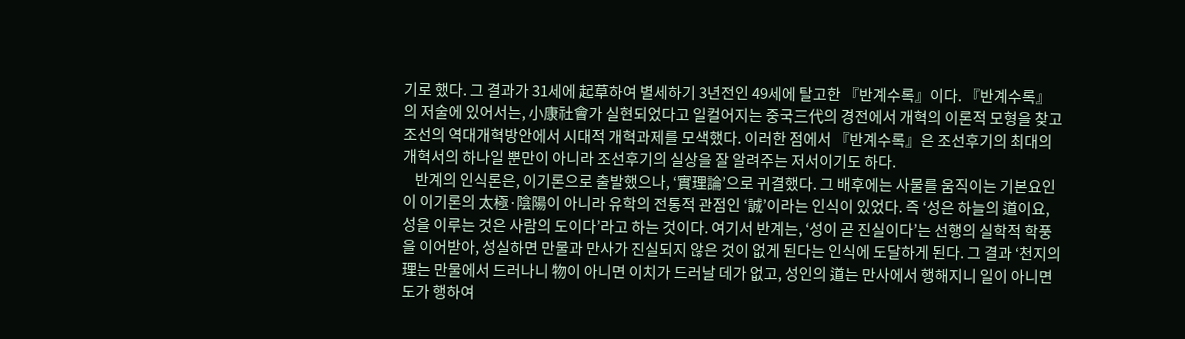기로 했다. 그 결과가 31세에 起草하여 별세하기 3년전인 49세에 탈고한 『반계수록』이다. 『반계수록』의 저술에 있어서는, 小康社會가 실현되었다고 일컬어지는 중국三代의 경전에서 개혁의 이론적 모형을 찾고 조선의 역대개혁방안에서 시대적 개혁과제를 모색했다. 이러한 점에서 『반계수록』은 조선후기의 최대의 개혁서의 하나일 뿐만이 아니라 조선후기의 실상을 잘 알려주는 저서이기도 하다.
    반계의 인식론은, 이기론으로 출발했으나, ‘實理論’으로 귀결했다. 그 배후에는 사물를 움직이는 기본요인이 이기론의 太極·陰陽이 아니라 유학의 전통적 관점인 ‘誠’이라는 인식이 있었다. 즉 ‘성은 하늘의 道이요, 성을 이루는 것은 사람의 도이다’라고 하는 것이다. 여기서 반계는, ‘성이 곧 진실이다’는 선행의 실학적 학풍을 이어받아, 성실하면 만물과 만사가 진실되지 않은 것이 없게 된다는 인식에 도달하게 된다. 그 결과 ‘천지의 理는 만물에서 드러나니 物이 아니면 이치가 드러날 데가 없고, 성인의 道는 만사에서 행해지니 일이 아니면 도가 행하여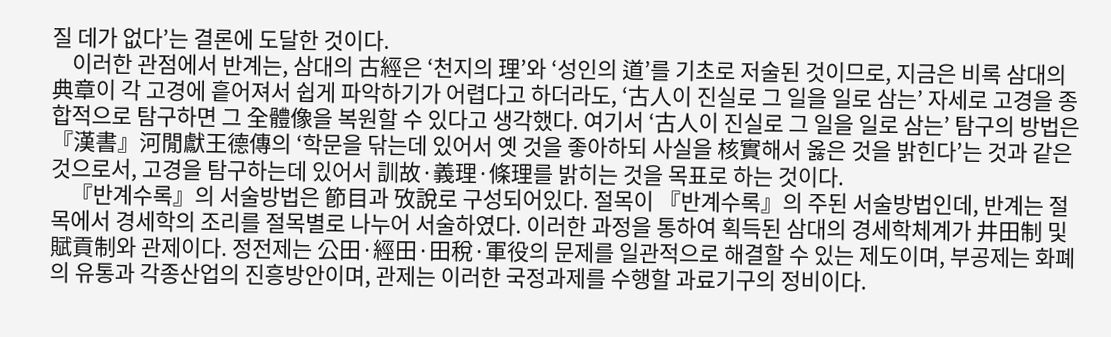질 데가 없다’는 결론에 도달한 것이다.
    이러한 관점에서 반계는, 삼대의 古經은 ‘천지의 理’와 ‘성인의 道’를 기초로 저술된 것이므로, 지금은 비록 삼대의 典章이 각 고경에 흩어져서 쉽게 파악하기가 어렵다고 하더라도, ‘古人이 진실로 그 일을 일로 삼는’ 자세로 고경을 종합적으로 탐구하면 그 全體像을 복원할 수 있다고 생각했다. 여기서 ‘古人이 진실로 그 일을 일로 삼는’ 탐구의 방법은 『漢書』河閒獻王德傳의 ‘학문을 닦는데 있어서 옛 것을 좋아하되 사실을 核實해서 옳은 것을 밝힌다’는 것과 같은 것으로서, 고경을 탐구하는데 있어서 訓故·義理·條理를 밝히는 것을 목표로 하는 것이다.
    『반계수록』의 서술방법은 節目과 攷說로 구성되어있다. 절목이 『반계수록』의 주된 서술방법인데, 반계는 절목에서 경세학의 조리를 절목별로 나누어 서술하였다. 이러한 과정을 통하여 획득된 삼대의 경세학체계가 井田制 및 賦貢制와 관제이다. 정전제는 公田·經田·田稅·軍役의 문제를 일관적으로 해결할 수 있는 제도이며, 부공제는 화폐의 유통과 각종산업의 진흥방안이며, 관제는 이러한 국정과제를 수행할 과료기구의 정비이다.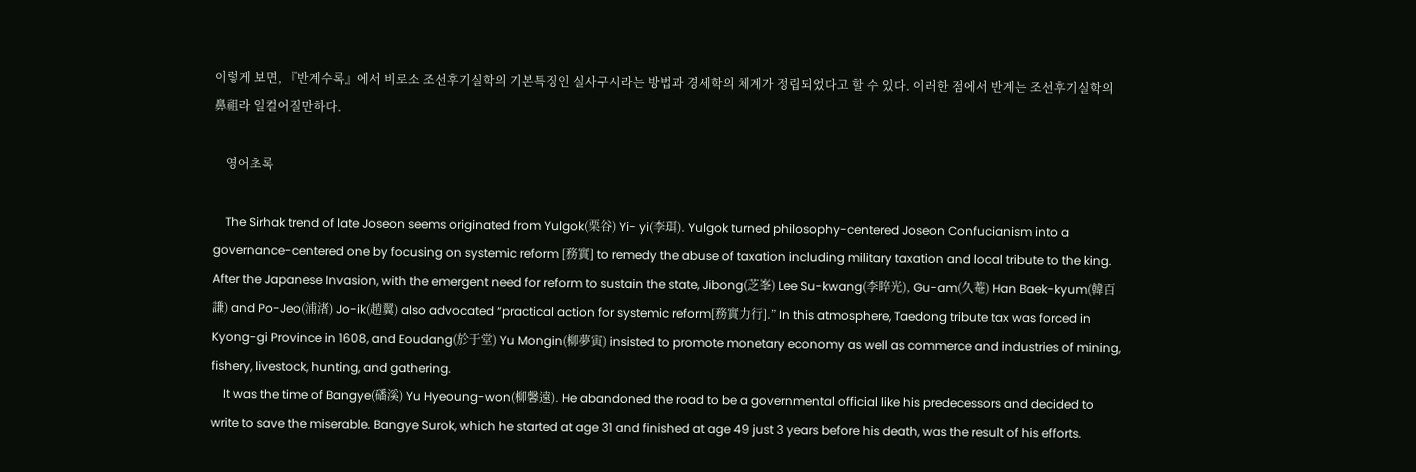이렇게 보면, 『반계수록』에서 비로소 조선후기실학의 기본특징인 실사구시라는 방법과 경세학의 체계가 정립되었다고 할 수 있다. 이러한 점에서 반계는 조선후기실학의 鼻祖라 일컬어질만하다.

    영어초록

    The Sirhak trend of late Joseon seems originated from Yulgok(栗谷) Yi- yi(李珥). Yulgok turned philosophy-centered Joseon Confucianism into a governance-centered one by focusing on systemic reform [務實] to remedy the abuse of taxation including military taxation and local tribute to the king. After the Japanese Invasion, with the emergent need for reform to sustain the state, Jibong(芝峯) Lee Su-kwang(李睟光), Gu-am(久菴) Han Baek-kyum(韓百謙) and Po-Jeo(浦渚) Jo-ik(趙翼) also advocated “practical action for systemic reform[務實力行].” In this atmosphere, Taedong tribute tax was forced in Kyong-gi Province in 1608, and Eoudang(於于堂) Yu Mongin(柳夢寅) insisted to promote monetary economy as well as commerce and industries of mining, fishery, livestock, hunting, and gathering.
    It was the time of Bangye(磻溪) Yu Hyeoung-won(柳馨遠). He abandoned the road to be a governmental official like his predecessors and decided to write to save the miserable. Bangye Surok, which he started at age 31 and finished at age 49 just 3 years before his death, was the result of his efforts.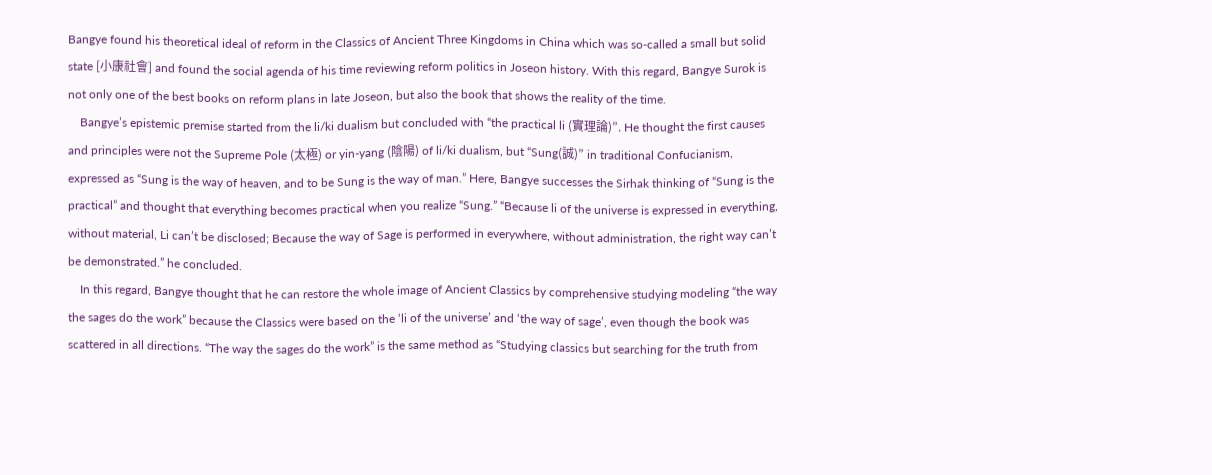Bangye found his theoretical ideal of reform in the Classics of Ancient Three Kingdoms in China which was so-called a small but solid state [小康社會] and found the social agenda of his time reviewing reform politics in Joseon history. With this regard, Bangye Surok is not only one of the best books on reform plans in late Joseon, but also the book that shows the reality of the time.
    Bangye’s epistemic premise started from the li/ki dualism but concluded with “the practical li (實理論)”. He thought the first causes and principles were not the Supreme Pole (太極) or yin-yang (陰陽) of li/ki dualism, but “Sung(誠)” in traditional Confucianism, expressed as “Sung is the way of heaven, and to be Sung is the way of man.” Here, Bangye successes the Sirhak thinking of “Sung is the practical” and thought that everything becomes practical when you realize “Sung.” “Because li of the universe is expressed in everything, without material, Li can’t be disclosed; Because the way of Sage is performed in everywhere, without administration, the right way can’t be demonstrated.” he concluded.
    In this regard, Bangye thought that he can restore the whole image of Ancient Classics by comprehensive studying modeling “the way the sages do the work” because the Classics were based on the ‘li of the universe’ and ‘the way of sage’, even though the book was scattered in all directions. “The way the sages do the work” is the same method as “Studying classics but searching for the truth from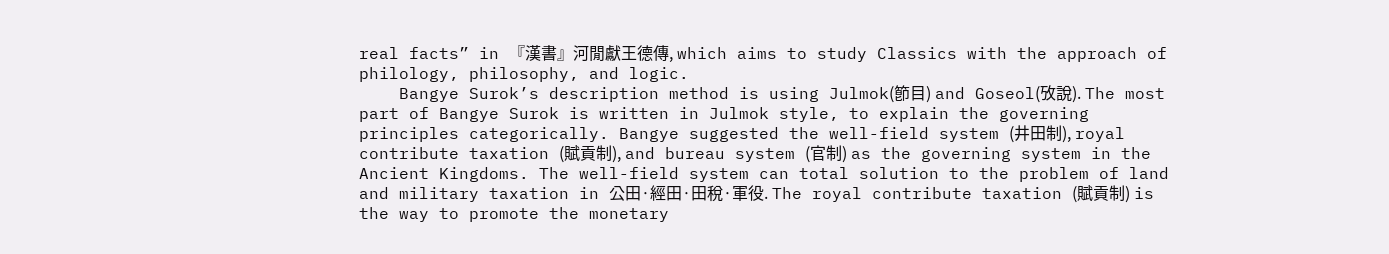real facts” in 『漢書』河閒獻王德傳, which aims to study Classics with the approach of philology, philosophy, and logic.
    Bangye Surok’s description method is using Julmok(節目) and Goseol(攷說). The most part of Bangye Surok is written in Julmok style, to explain the governing principles categorically. Bangye suggested the well-field system (井田制), royal contribute taxation (賦貢制), and bureau system (官制) as the governing system in the Ancient Kingdoms. The well-field system can total solution to the problem of land and military taxation in 公田·經田·田稅·軍役. The royal contribute taxation (賦貢制) is the way to promote the monetary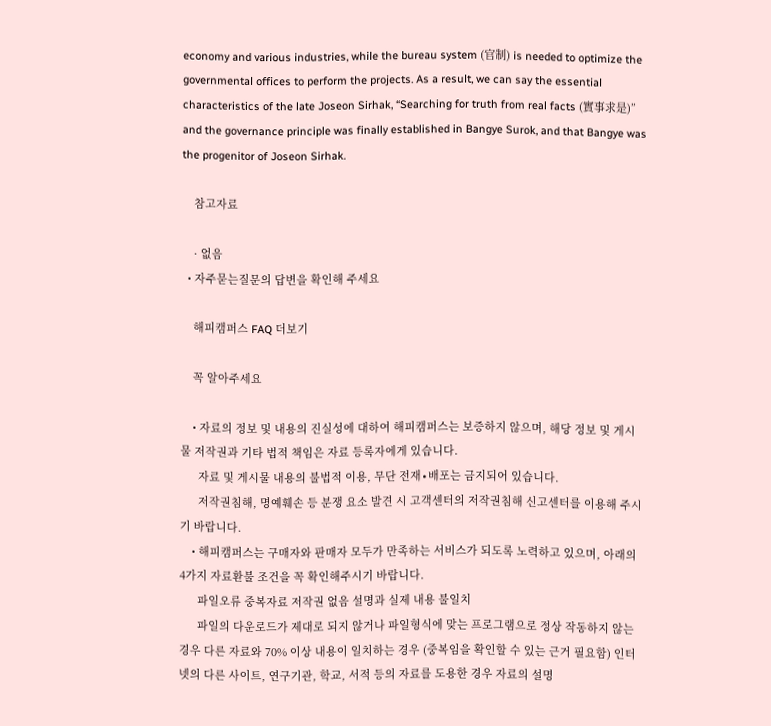economy and various industries, while the bureau system (官制) is needed to optimize the governmental offices to perform the projects. As a result, we can say the essential characteristics of the late Joseon Sirhak, “Searching for truth from real facts (實事求是)” and the governance principle was finally established in Bangye Surok, and that Bangye was the progenitor of Joseon Sirhak.

    참고자료

    · 없음
  • 자주묻는질문의 답변을 확인해 주세요

    해피캠퍼스 FAQ 더보기

    꼭 알아주세요

    • 자료의 정보 및 내용의 진실성에 대하여 해피캠퍼스는 보증하지 않으며, 해당 정보 및 게시물 저작권과 기타 법적 책임은 자료 등록자에게 있습니다.
      자료 및 게시물 내용의 불법적 이용, 무단 전재∙배포는 금지되어 있습니다.
      저작권침해, 명예훼손 등 분쟁 요소 발견 시 고객센터의 저작권침해 신고센터를 이용해 주시기 바랍니다.
    • 해피캠퍼스는 구매자와 판매자 모두가 만족하는 서비스가 되도록 노력하고 있으며, 아래의 4가지 자료환불 조건을 꼭 확인해주시기 바랍니다.
      파일오류 중복자료 저작권 없음 설명과 실제 내용 불일치
      파일의 다운로드가 제대로 되지 않거나 파일형식에 맞는 프로그램으로 정상 작동하지 않는 경우 다른 자료와 70% 이상 내용이 일치하는 경우 (중복임을 확인할 수 있는 근거 필요함) 인터넷의 다른 사이트, 연구기관, 학교, 서적 등의 자료를 도용한 경우 자료의 설명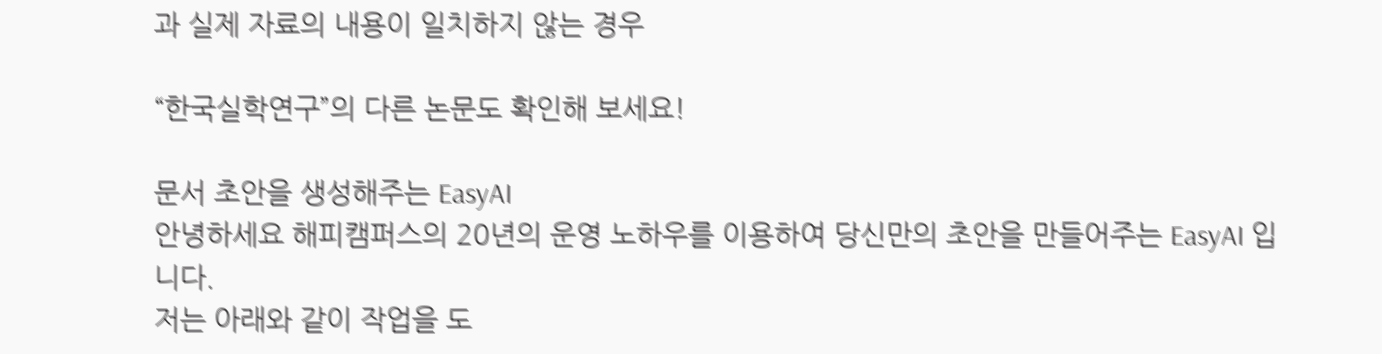과 실제 자료의 내용이 일치하지 않는 경우

“한국실학연구”의 다른 논문도 확인해 보세요!

문서 초안을 생성해주는 EasyAI
안녕하세요 해피캠퍼스의 20년의 운영 노하우를 이용하여 당신만의 초안을 만들어주는 EasyAI 입니다.
저는 아래와 같이 작업을 도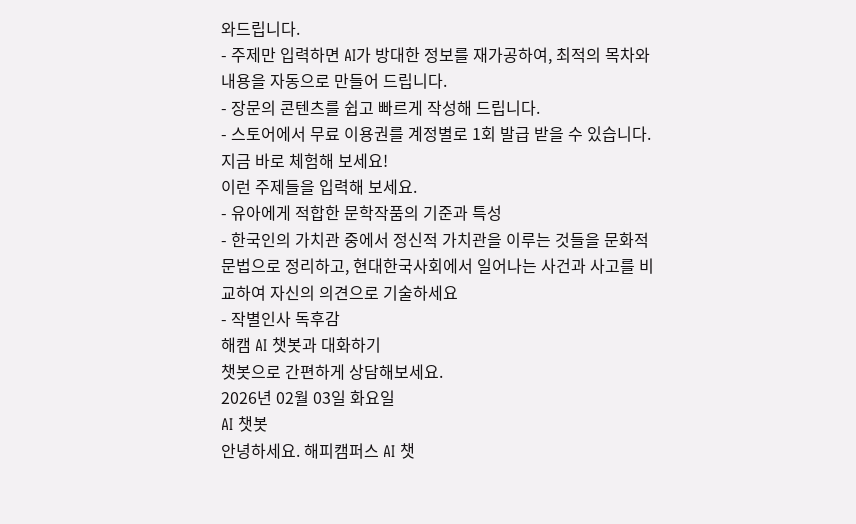와드립니다.
- 주제만 입력하면 AI가 방대한 정보를 재가공하여, 최적의 목차와 내용을 자동으로 만들어 드립니다.
- 장문의 콘텐츠를 쉽고 빠르게 작성해 드립니다.
- 스토어에서 무료 이용권를 계정별로 1회 발급 받을 수 있습니다. 지금 바로 체험해 보세요!
이런 주제들을 입력해 보세요.
- 유아에게 적합한 문학작품의 기준과 특성
- 한국인의 가치관 중에서 정신적 가치관을 이루는 것들을 문화적 문법으로 정리하고, 현대한국사회에서 일어나는 사건과 사고를 비교하여 자신의 의견으로 기술하세요
- 작별인사 독후감
해캠 AI 챗봇과 대화하기
챗봇으로 간편하게 상담해보세요.
2026년 02월 03일 화요일
AI 챗봇
안녕하세요. 해피캠퍼스 AI 챗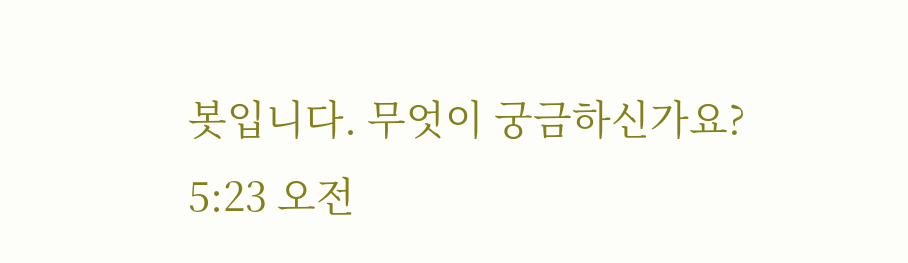봇입니다. 무엇이 궁금하신가요?
5:23 오전